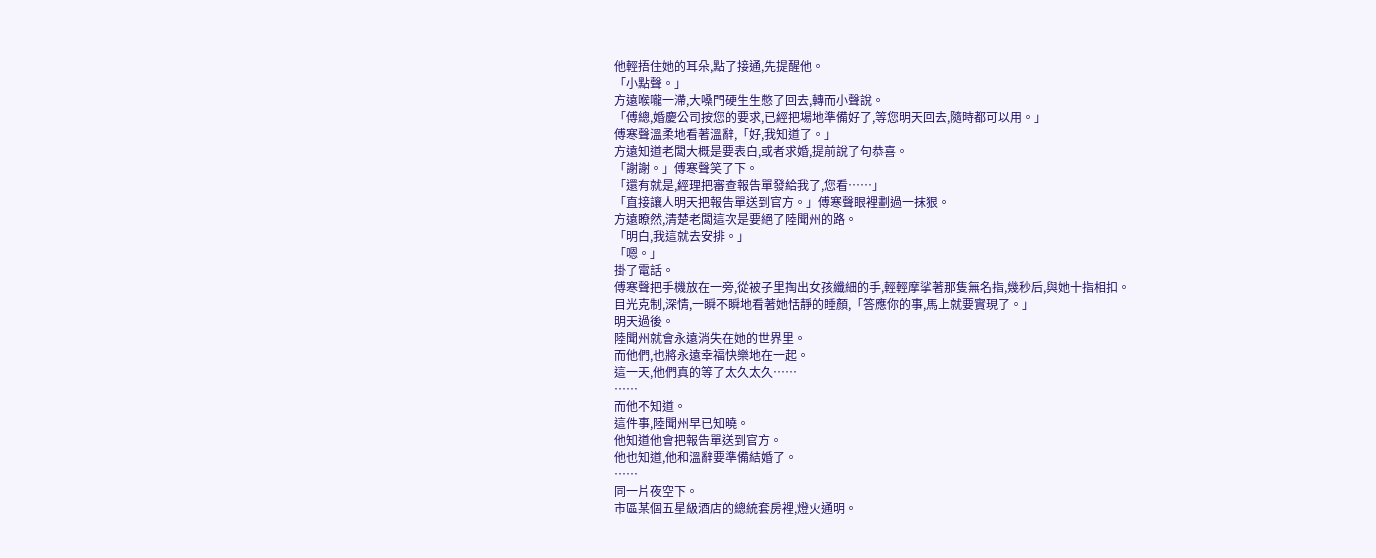他輕捂住她的耳朵,點了接通,先提醒他。
「小點聲。」
方遠喉嚨一滯,大嗓門硬生生憋了回去,轉而小聲說。
「傅總,婚慶公司按您的要求,已經把場地準備好了,等您明天回去,隨時都可以用。」
傅寒聲溫柔地看著溫辭,「好,我知道了。」
方遠知道老闆大概是要表白,或者求婚,提前說了句恭喜。
「謝謝。」傅寒聲笑了下。
「還有就是,經理把審查報告單發給我了,您看……」
「直接讓人明天把報告單送到官方。」傅寒聲眼裡劃過一抹狠。
方遠瞭然,清楚老闆這次是要絕了陸聞州的路。
「明白,我這就去安排。」
「嗯。」
掛了電話。
傅寒聲把手機放在一旁,從被子里掏出女孩纖細的手,輕輕摩挲著那隻無名指,幾秒后,與她十指相扣。
目光克制,深情,一瞬不瞬地看著她恬靜的睡顏,「答應你的事,馬上就要實現了。」
明天過後。
陸聞州就會永遠消失在她的世界里。
而他們,也將永遠幸福快樂地在一起。
這一天,他們真的等了太久太久……
……
而他不知道。
這件事,陸聞州早已知曉。
他知道他會把報告單送到官方。
他也知道,他和溫辭要準備結婚了。
……
同一片夜空下。
市區某個五星級酒店的總統套房裡,燈火通明。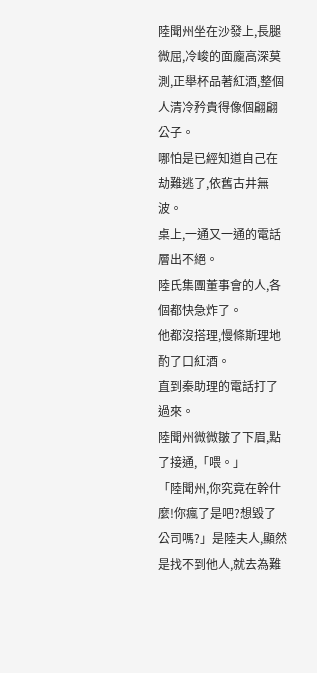陸聞州坐在沙發上,長腿微屈,冷峻的面龐高深莫測,正舉杯品著紅酒,整個人清冷矜貴得像個翩翩公子。
哪怕是已經知道自己在劫難逃了,依舊古井無波。
桌上,一通又一通的電話層出不絕。
陸氏集團董事會的人,各個都快急炸了。
他都沒搭理,慢條斯理地酌了口紅酒。
直到秦助理的電話打了過來。
陸聞州微微皺了下眉,點了接通,「喂。」
「陸聞州,你究竟在幹什麼!你瘋了是吧?想毀了公司嗎?」是陸夫人,顯然是找不到他人,就去為難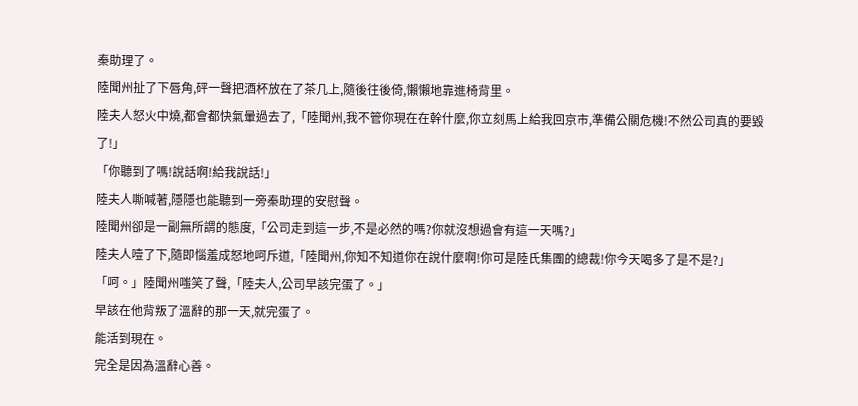秦助理了。
陸聞州扯了下唇角,砰一聲把酒杯放在了茶几上,隨後往後倚,懶懶地靠進椅背里。
陸夫人怒火中燒,都會都快氣暈過去了,「陸聞州,我不管你現在在幹什麼,你立刻馬上給我回京市,準備公關危機!不然公司真的要毀了!」
「你聽到了嗎!說話啊!給我說話!」
陸夫人嘶喊著,隱隱也能聽到一旁秦助理的安慰聲。
陸聞州卻是一副無所謂的態度,「公司走到這一步,不是必然的嗎?你就沒想過會有這一天嗎?」
陸夫人噎了下,隨即惱羞成怒地呵斥道,「陸聞州,你知不知道你在說什麼啊!你可是陸氏集團的總裁!你今天喝多了是不是?」
「呵。」陸聞州嗤笑了聲,「陸夫人,公司早該完蛋了。」
早該在他背叛了溫辭的那一天,就完蛋了。
能活到現在。
完全是因為溫辭心善。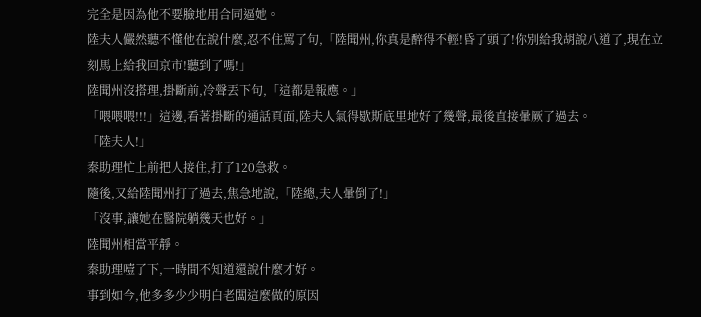完全是因為他不要臉地用合同逼她。
陸夫人儼然聽不懂他在說什麼,忍不住罵了句,「陸聞州,你真是醉得不輕!昏了頭了!你別給我胡說八道了,現在立刻馬上給我回京市!聽到了嗎!」
陸聞州沒搭理,掛斷前,冷聲丟下句,「這都是報應。」
「喂喂喂!!!」這邊,看著掛斷的通話頁面,陸夫人氣得歇斯底里地好了幾聲,最後直接暈厥了過去。
「陸夫人!」
秦助理忙上前把人接住,打了120急救。
隨後,又給陸聞州打了過去,焦急地說,「陸總,夫人暈倒了!」
「沒事,讓她在醫院躺幾天也好。」
陸聞州相當平靜。
秦助理噎了下,一時間不知道還說什麼才好。
事到如今,他多多少少明白老闆這麼做的原因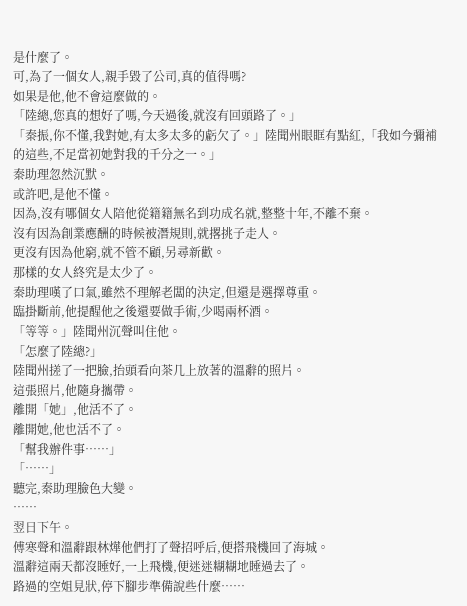是什麼了。
可,為了一個女人,親手毀了公司,真的值得嗎?
如果是他,他不會這麼做的。
「陸總,您真的想好了嗎,今天過後,就沒有回頭路了。」
「秦振,你不懂,我對她,有太多太多的虧欠了。」陸聞州眼眶有點紅,「我如今彌補的這些,不足當初她對我的千分之一。」
秦助理忽然沉默。
或許吧,是他不懂。
因為,沒有哪個女人陪他從籍籍無名到功成名就,整整十年,不離不棄。
沒有因為創業應酬的時候被潛規則,就撂挑子走人。
更沒有因為他窮,就不管不顧,另尋新歡。
那樣的女人終究是太少了。
秦助理嘆了口氣,雖然不理解老闆的決定,但還是選擇尊重。
臨掛斷前,他提醒他之後還要做手術,少喝兩杯酒。
「等等。」陸聞州沉聲叫住他。
「怎麼了陸總?」
陸聞州搓了一把臉,抬頭看向茶几上放著的溫辭的照片。
這張照片,他隨身攜帶。
離開「她」,他活不了。
離開她,他也活不了。
「幫我辦件事……」
「……」
聽完,秦助理臉色大變。
……
翌日下午。
傅寒聲和溫辭跟林燁他們打了聲招呼后,便搭飛機回了海城。
溫辭這兩天都沒睡好,一上飛機,便迷迷糊糊地睡過去了。
路過的空姐見狀,停下腳步準備說些什麼……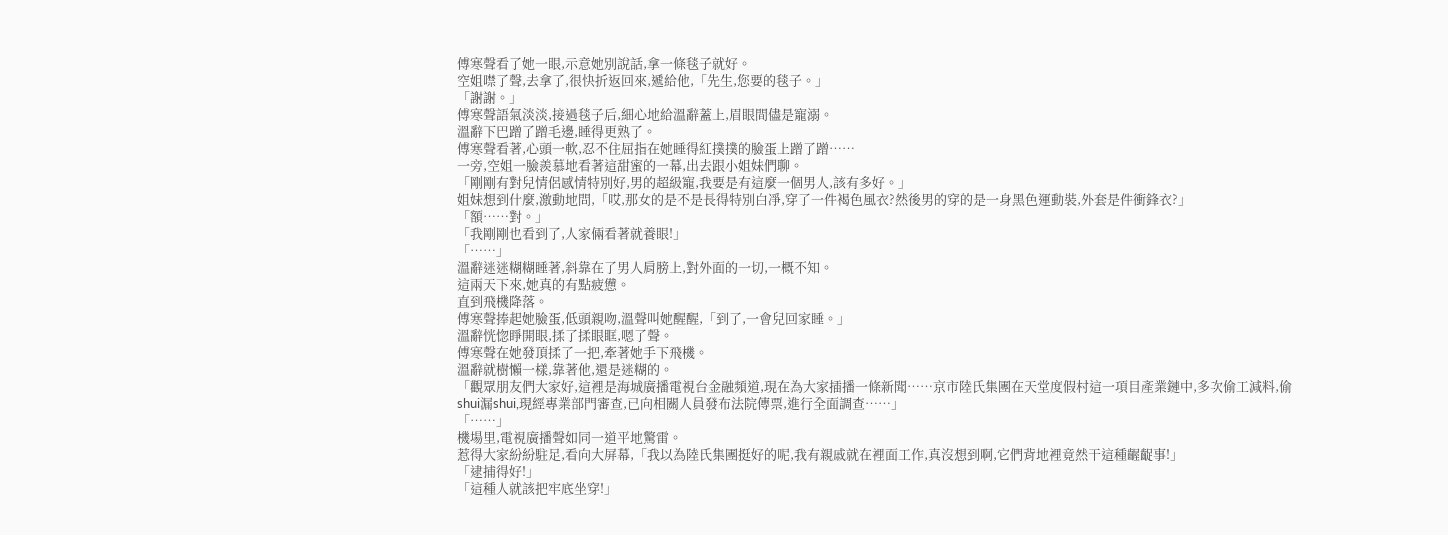傅寒聲看了她一眼,示意她別說話,拿一條毯子就好。
空姐噤了聲,去拿了,很快折返回來,遞給他,「先生,您要的毯子。」
「謝謝。」
傅寒聲語氣淡淡,接過毯子后,細心地給溫辭蓋上,眉眼間儘是寵溺。
溫辭下巴蹭了蹭毛邊,睡得更熟了。
傅寒聲看著,心頭一軟,忍不住屈指在她睡得紅撲撲的臉蛋上蹭了蹭……
一旁,空姐一臉羨慕地看著這甜蜜的一幕,出去跟小姐妹們聊。
「剛剛有對兒情侶感情特別好,男的超級寵,我要是有這麼一個男人,該有多好。」
姐妹想到什麼,激動地問,「哎,那女的是不是長得特別白凈,穿了一件褐色風衣?然後男的穿的是一身黑色運動裝,外套是件衝鋒衣?」
「額……對。」
「我剛剛也看到了,人家倆看著就養眼!」
「……」
溫辭迷迷糊糊睡著,斜靠在了男人肩膀上,對外面的一切,一概不知。
這兩天下來,她真的有點疲憊。
直到飛機降落。
傅寒聲捧起她臉蛋,低頭親吻,溫聲叫她醒醒,「到了,一會兒回家睡。」
溫辭恍惚睜開眼,揉了揉眼眶,嗯了聲。
傅寒聲在她發頂揉了一把,牽著她手下飛機。
溫辭就樹懶一樣,靠著他,還是迷糊的。
「觀眾朋友們大家好,這裡是海城廣播電視台金融頻道,現在為大家插播一條新聞……京市陸氏集團在天堂度假村這一項目產業鏈中,多次偷工減料,偷shui漏shui,現經專業部門審查,已向相關人員發布法院傳票,進行全面調查……」
「……」
機場里,電視廣播聲如同一道平地驚雷。
惹得大家紛紛駐足,看向大屏幕,「我以為陸氏集團挺好的呢,我有親戚就在裡面工作,真沒想到啊,它們背地裡竟然干這種齷齪事!」
「逮捕得好!」
「這種人就該把牢底坐穿!」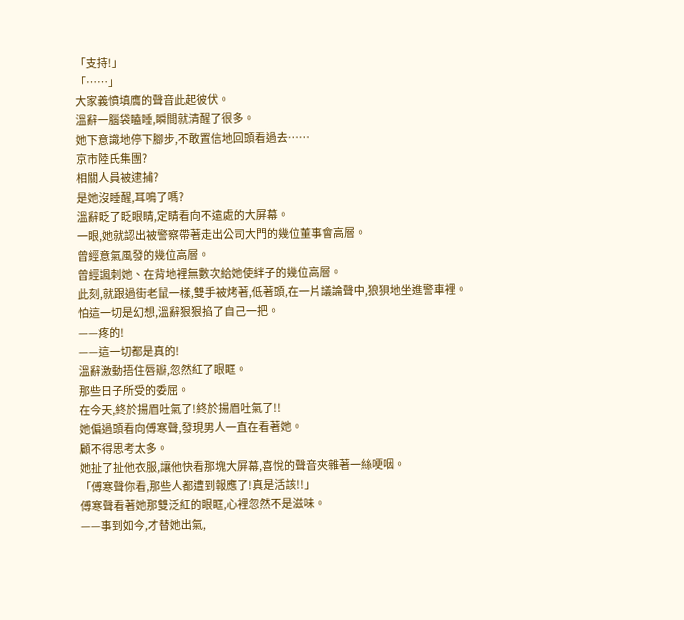「支持!」
「……」
大家義憤填膺的聲音此起彼伏。
溫辭一腦袋瞌睡,瞬間就清醒了很多。
她下意識地停下腳步,不敢置信地回頭看過去……
京市陸氏集團?
相關人員被逮捕?
是她沒睡醒,耳鳴了嗎?
溫辭眨了眨眼睛,定睛看向不遠處的大屏幕。
一眼,她就認出被警察帶著走出公司大門的幾位董事會高層。
曾經意氣風發的幾位高層。
曾經諷刺她、在背地裡無數次給她使絆子的幾位高層。
此刻,就跟過街老鼠一樣,雙手被烤著,低著頭,在一片議論聲中,狼狽地坐進警車裡。
怕這一切是幻想,溫辭狠狠掐了自己一把。
——疼的!
——這一切都是真的!
溫辭激動捂住唇瓣,忽然紅了眼眶。
那些日子所受的委屈。
在今天,終於揚眉吐氣了!終於揚眉吐氣了!!
她偏過頭看向傅寒聲,發現男人一直在看著她。
顧不得思考太多。
她扯了扯他衣服,讓他快看那塊大屏幕,喜悅的聲音夾雜著一絲哽咽。
「傅寒聲你看,那些人都遭到報應了!真是活該!!」
傅寒聲看著她那雙泛紅的眼眶,心裡忽然不是滋味。
——事到如今,才替她出氣,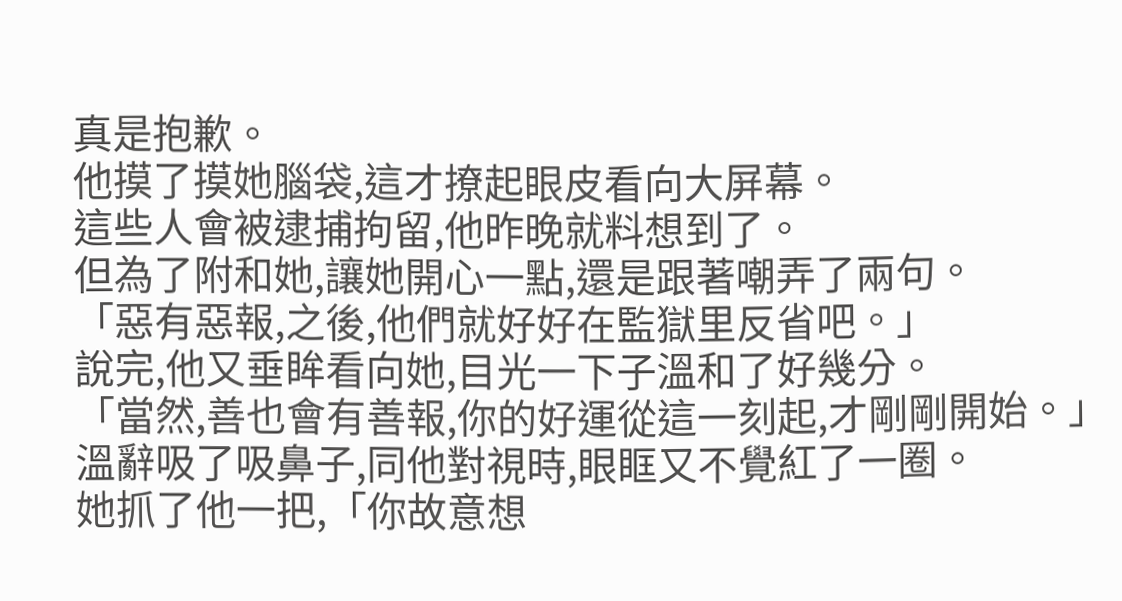真是抱歉。
他摸了摸她腦袋,這才撩起眼皮看向大屏幕。
這些人會被逮捕拘留,他昨晚就料想到了。
但為了附和她,讓她開心一點,還是跟著嘲弄了兩句。
「惡有惡報,之後,他們就好好在監獄里反省吧。」
說完,他又垂眸看向她,目光一下子溫和了好幾分。
「當然,善也會有善報,你的好運從這一刻起,才剛剛開始。」
溫辭吸了吸鼻子,同他對視時,眼眶又不覺紅了一圈。
她抓了他一把,「你故意想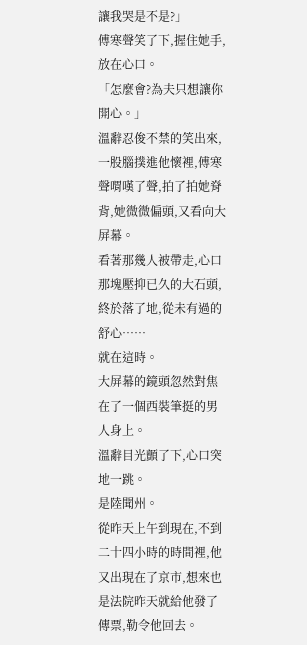讓我哭是不是?」
傅寒聲笑了下,握住她手,放在心口。
「怎麼會?為夫只想讓你開心。」
溫辭忍俊不禁的笑出來,一股腦撲進他懷裡,傅寒聲喟嘆了聲,拍了拍她脊背,她微微偏頭,又看向大屏幕。
看著那幾人被帶走,心口那塊壓抑已久的大石頭,終於落了地,從未有過的舒心……
就在這時。
大屏幕的鏡頭忽然對焦在了一個西裝筆挺的男人身上。
溫辭目光顫了下,心口突地一跳。
是陸聞州。
從昨天上午到現在,不到二十四小時的時間裡,他又出現在了京市,想來也是法院昨天就給他發了傳票,勒令他回去。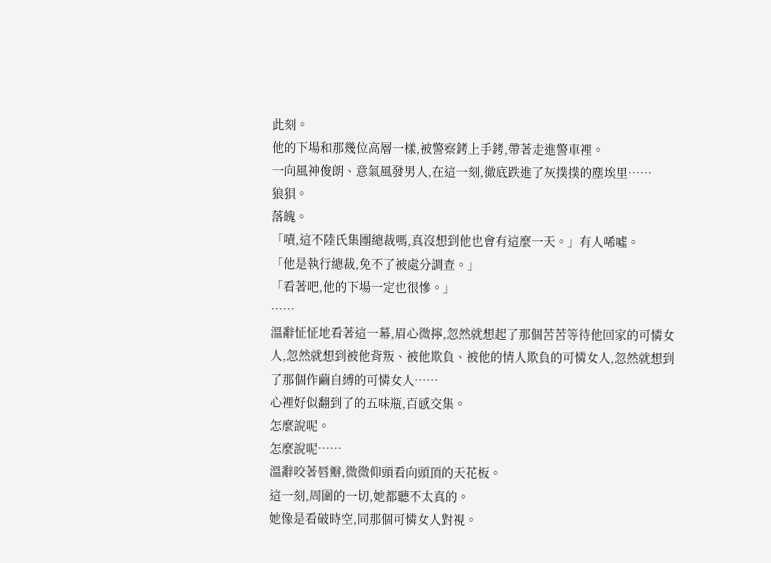此刻。
他的下場和那幾位高層一樣,被警察銬上手銬,帶著走進警車裡。
一向風神俊朗、意氣風發男人,在這一刻,徹底跌進了灰撲撲的塵埃里……
狼狽。
落魄。
「嘖,這不陸氏集團總裁嗎,真沒想到他也會有這麼一天。」有人唏噓。
「他是執行總裁,免不了被處分調查。」
「看著吧,他的下場一定也很慘。」
……
溫辭怔怔地看著這一幕,眉心微擰,忽然就想起了那個苦苦等待他回家的可憐女人,忽然就想到被他背叛、被他欺負、被他的情人欺負的可憐女人,忽然就想到了那個作繭自縛的可憐女人……
心裡好似翻到了的五味瓶,百感交集。
怎麼說呢。
怎麼說呢……
溫辭咬著唇瓣,微微仰頭看向頭頂的天花板。
這一刻,周圍的一切,她都聽不太真的。
她像是看破時空,同那個可憐女人對視。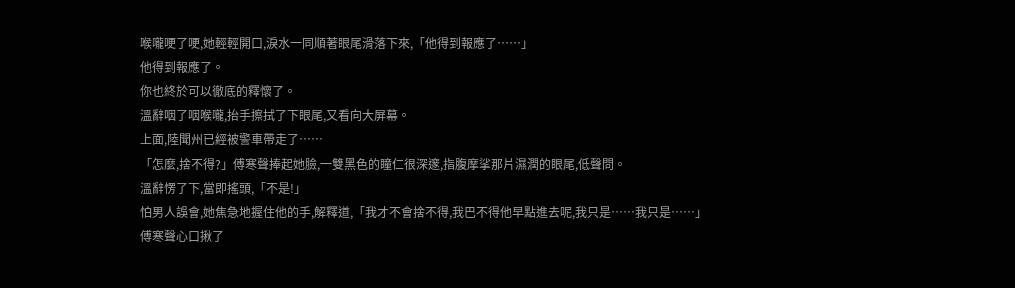喉嚨哽了哽,她輕輕開口,淚水一同順著眼尾滑落下來,「他得到報應了……」
他得到報應了。
你也終於可以徹底的釋懷了。
溫辭咽了咽喉嚨,抬手擦拭了下眼尾,又看向大屏幕。
上面,陸聞州已經被警車帶走了……
「怎麼,捨不得?」傅寒聲捧起她臉,一雙黑色的瞳仁很深邃,指腹摩挲那片濕潤的眼尾,低聲問。
溫辭愣了下,當即搖頭,「不是!」
怕男人誤會,她焦急地握住他的手,解釋道,「我才不會捨不得,我巴不得他早點進去呢,我只是……我只是……」
傅寒聲心口揪了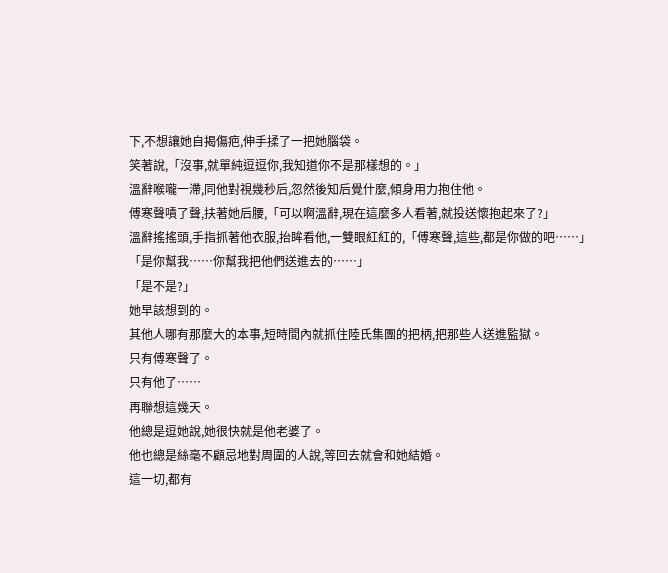下,不想讓她自揭傷疤,伸手揉了一把她腦袋。
笑著說,「沒事,就單純逗逗你,我知道你不是那樣想的。」
溫辭喉嚨一滯,同他對視幾秒后,忽然後知后覺什麼,傾身用力抱住他。
傅寒聲嘖了聲,扶著她后腰,「可以啊溫辭,現在這麼多人看著,就投送懷抱起來了?」
溫辭搖搖頭,手指抓著他衣服,抬眸看他,一雙眼紅紅的,「傅寒聲,這些,都是你做的吧……」
「是你幫我……你幫我把他們送進去的……」
「是不是?」
她早該想到的。
其他人哪有那麼大的本事,短時間內就抓住陸氏集團的把柄,把那些人送進監獄。
只有傅寒聲了。
只有他了……
再聯想這幾天。
他總是逗她說,她很快就是他老婆了。
他也總是絲毫不顧忌地對周圍的人說,等回去就會和她結婚。
這一切,都有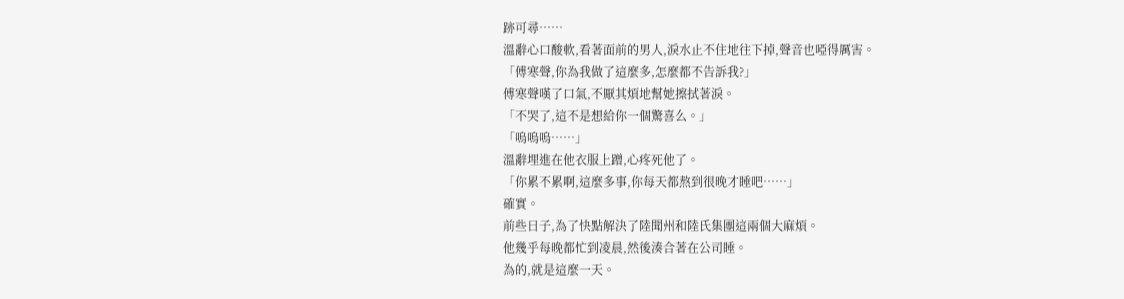跡可尋……
溫辭心口酸軟,看著面前的男人,淚水止不住地往下掉,聲音也啞得厲害。
「傅寒聲,你為我做了這麼多,怎麼都不告訴我?」
傅寒聲嘆了口氣,不厭其煩地幫她擦拭著淚。
「不哭了,這不是想給你一個驚喜么。」
「嗚嗚嗚……」
溫辭埋進在他衣服上蹭,心疼死他了。
「你累不累啊,這麼多事,你每天都熬到很晚才睡吧……」
確實。
前些日子,為了快點解決了陸聞州和陸氏集團這兩個大麻煩。
他幾乎每晚都忙到凌晨,然後湊合著在公司睡。
為的,就是這麼一天。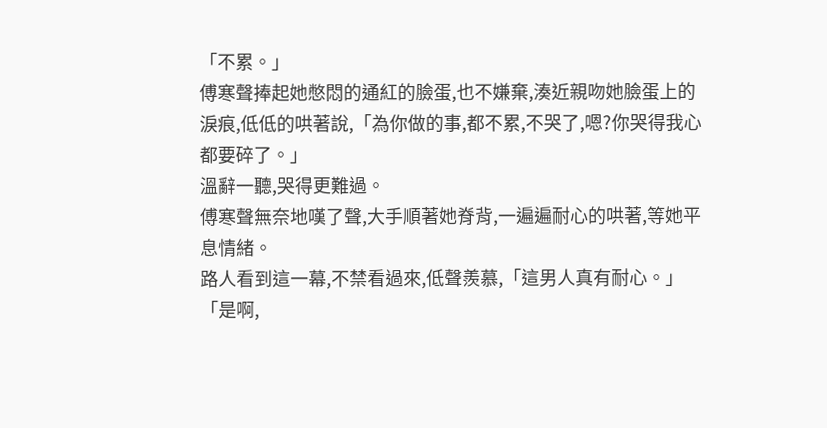「不累。」
傅寒聲捧起她憋悶的通紅的臉蛋,也不嫌棄,湊近親吻她臉蛋上的淚痕,低低的哄著說,「為你做的事,都不累,不哭了,嗯?你哭得我心都要碎了。」
溫辭一聽,哭得更難過。
傅寒聲無奈地嘆了聲,大手順著她脊背,一遍遍耐心的哄著,等她平息情緒。
路人看到這一幕,不禁看過來,低聲羨慕,「這男人真有耐心。」
「是啊,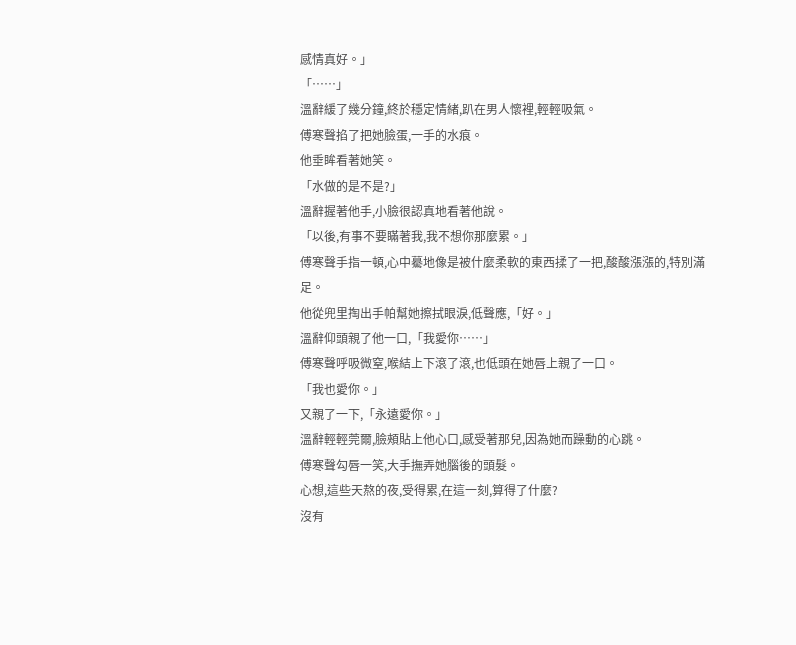感情真好。」
「……」
溫辭緩了幾分鐘,終於穩定情緒,趴在男人懷裡,輕輕吸氣。
傅寒聲掐了把她臉蛋,一手的水痕。
他垂眸看著她笑。
「水做的是不是?」
溫辭握著他手,小臉很認真地看著他說。
「以後,有事不要瞞著我,我不想你那麼累。」
傅寒聲手指一頓,心中驀地像是被什麼柔軟的東西揉了一把,酸酸漲漲的,特別滿足。
他從兜里掏出手帕幫她擦拭眼淚,低聲應,「好。」
溫辭仰頭親了他一口,「我愛你……」
傅寒聲呼吸微窒,喉結上下滾了滾,也低頭在她唇上親了一口。
「我也愛你。」
又親了一下,「永遠愛你。」
溫辭輕輕莞爾,臉頰貼上他心口,感受著那兒,因為她而躁動的心跳。
傅寒聲勾唇一笑,大手撫弄她腦後的頭髮。
心想,這些天熬的夜,受得累,在這一刻,算得了什麼?
沒有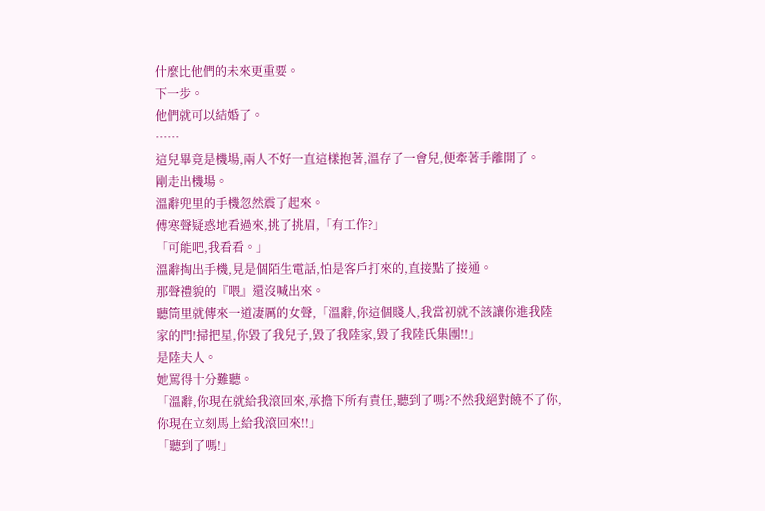什麼比他們的未來更重要。
下一步。
他們就可以結婚了。
……
這兒畢竟是機場,兩人不好一直這樣抱著,溫存了一會兒,便牽著手離開了。
剛走出機場。
溫辭兜里的手機忽然震了起來。
傅寒聲疑惑地看過來,挑了挑眉,「有工作?」
「可能吧,我看看。」
溫辭掏出手機,見是個陌生電話,怕是客戶打來的,直接點了接通。
那聲禮貌的『喂』還沒喊出來。
聽筒里就傳來一道凄厲的女聲,「溫辭,你這個賤人,我當初就不該讓你進我陸家的門!掃把星,你毀了我兒子,毀了我陸家,毀了我陸氏集團!!」
是陸夫人。
她罵得十分難聽。
「溫辭,你現在就給我滾回來,承擔下所有責任,聽到了嗎?不然我絕對饒不了你,你現在立刻馬上給我滾回來!!」
「聽到了嗎!」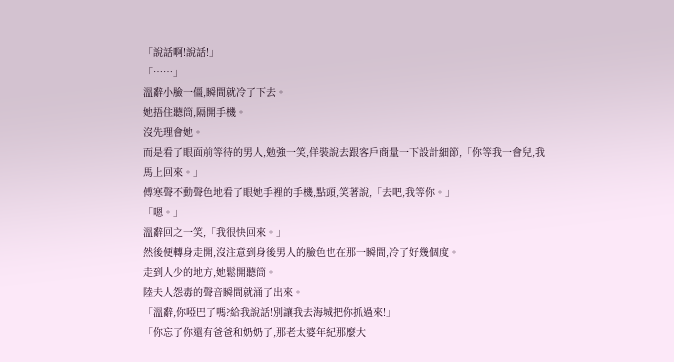「說話啊!說話!」
「……」
溫辭小臉一僵,瞬間就冷了下去。
她捂住聽筒,隔開手機。
沒先理會她。
而是看了眼面前等待的男人,勉強一笑,佯裝說去跟客戶商量一下設計細節,「你等我一會兒,我馬上回來。」
傅寒聲不動聲色地看了眼她手裡的手機,點頭,笑著說,「去吧,我等你。」
「嗯。」
溫辭回之一笑,「我很快回來。」
然後便轉身走開,沒注意到身後男人的臉色也在那一瞬間,冷了好幾個度。
走到人少的地方,她鬆開聽筒。
陸夫人怨毒的聲音瞬間就涌了出來。
「溫辭,你啞巴了嗎?給我說話!別讓我去海城把你抓過來!」
「你忘了你還有爸爸和奶奶了,那老太婆年紀那麼大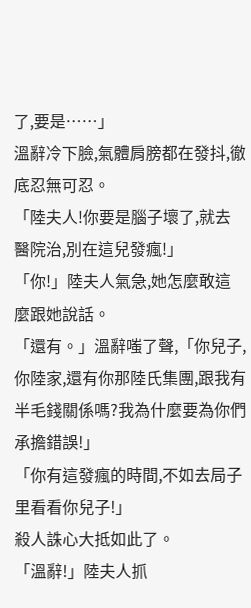了,要是……」
溫辭冷下臉,氣體肩膀都在發抖,徹底忍無可忍。
「陸夫人!你要是腦子壞了,就去醫院治,別在這兒發瘋!」
「你!」陸夫人氣急,她怎麼敢這麼跟她說話。
「還有。」溫辭嗤了聲,「你兒子,你陸家,還有你那陸氏集團,跟我有半毛錢關係嗎?我為什麼要為你們承擔錯誤!」
「你有這發瘋的時間,不如去局子里看看你兒子!」
殺人誅心大抵如此了。
「溫辭!」陸夫人抓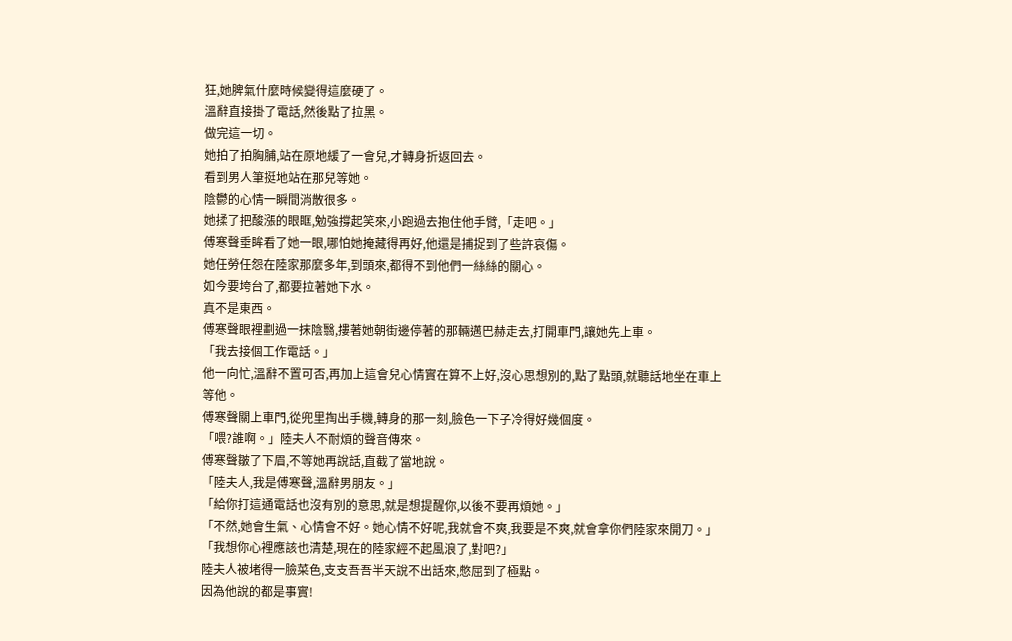狂,她脾氣什麼時候變得這麼硬了。
溫辭直接掛了電話,然後點了拉黑。
做完這一切。
她拍了拍胸脯,站在原地緩了一會兒,才轉身折返回去。
看到男人筆挺地站在那兒等她。
陰鬱的心情一瞬間消散很多。
她揉了把酸漲的眼眶,勉強撐起笑來,小跑過去抱住他手臂,「走吧。」
傅寒聲垂眸看了她一眼,哪怕她掩藏得再好,他還是捕捉到了些許哀傷。
她任勞任怨在陸家那麼多年,到頭來,都得不到他們一絲絲的關心。
如今要垮台了,都要拉著她下水。
真不是東西。
傅寒聲眼裡劃過一抹陰翳,摟著她朝街邊停著的那輛邁巴赫走去,打開車門,讓她先上車。
「我去接個工作電話。」
他一向忙,溫辭不置可否,再加上這會兒心情實在算不上好,沒心思想別的,點了點頭,就聽話地坐在車上等他。
傅寒聲關上車門,從兜里掏出手機,轉身的那一刻,臉色一下子冷得好幾個度。
「喂?誰啊。」陸夫人不耐煩的聲音傳來。
傅寒聲皺了下眉,不等她再說話,直截了當地說。
「陸夫人,我是傅寒聲,溫辭男朋友。」
「給你打這通電話也沒有別的意思,就是想提醒你,以後不要再煩她。」
「不然,她會生氣、心情會不好。她心情不好呢,我就會不爽,我要是不爽,就會拿你們陸家來開刀。」
「我想你心裡應該也清楚,現在的陸家經不起風浪了,對吧?」
陸夫人被堵得一臉菜色,支支吾吾半天說不出話來,憋屈到了極點。
因為他說的都是事實!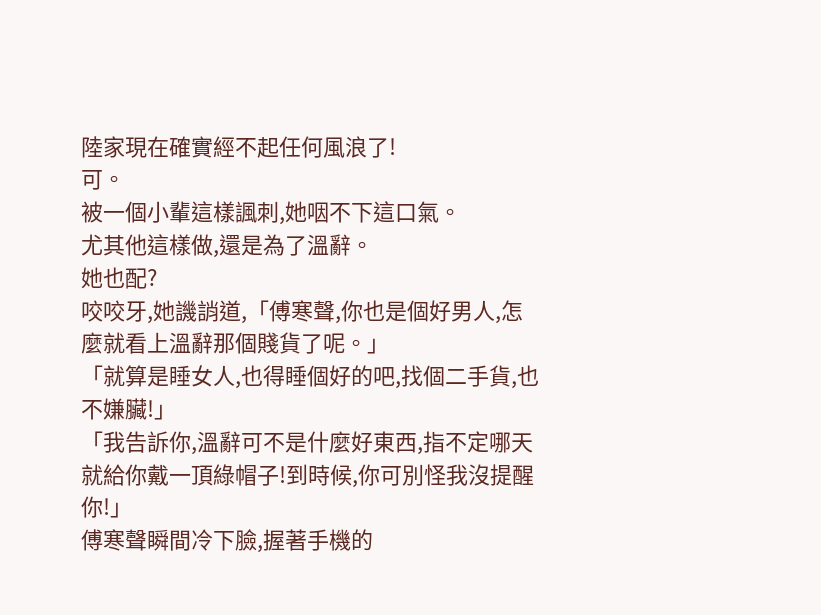陸家現在確實經不起任何風浪了!
可。
被一個小輩這樣諷刺,她咽不下這口氣。
尤其他這樣做,還是為了溫辭。
她也配?
咬咬牙,她譏誚道,「傅寒聲,你也是個好男人,怎麼就看上溫辭那個賤貨了呢。」
「就算是睡女人,也得睡個好的吧,找個二手貨,也不嫌臟!」
「我告訴你,溫辭可不是什麼好東西,指不定哪天就給你戴一頂綠帽子!到時候,你可別怪我沒提醒你!」
傅寒聲瞬間冷下臉,握著手機的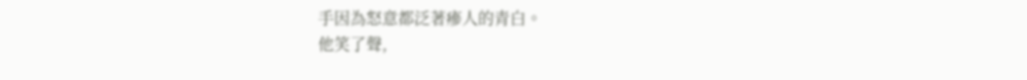手因為怒意都泛著瘮人的青白。
他笑了聲,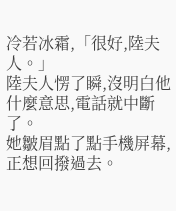冷若冰霜,「很好,陸夫人。」
陸夫人愣了瞬,沒明白他什麼意思,電話就中斷了。
她皺眉點了點手機屏幕,正想回撥過去。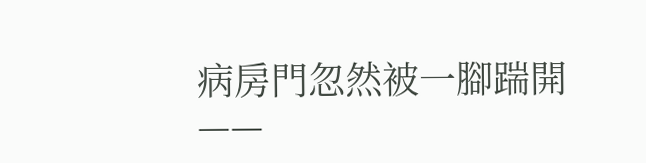病房門忽然被一腳踹開——